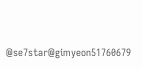@se7star@gimyeon51760679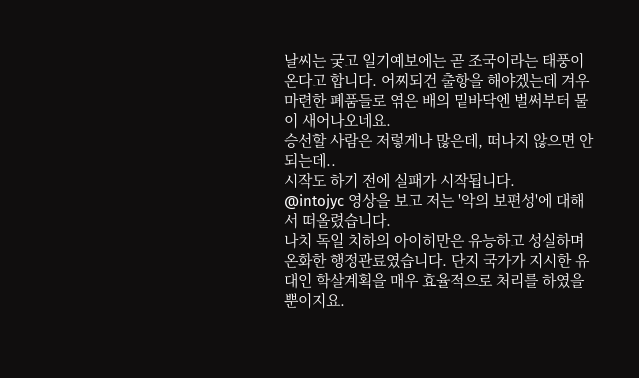날씨는 궂고 일기예보에는 곧 조국이라는 태풍이 온다고 합니다. 어찌되건 출항을 해야겠는데 겨우 마련한 폐품들로 엮은 배의 밑바닥엔 벌써부터 물이 새어나오네요.
승선할 사람은 저렇게나 많은데, 떠나지 않으면 안되는데..
시작도 하기 전에 실패가 시작됩니다.
@intojyc 영상을 보고 저는 '악의 보편성'에 대해서 떠올렸습니다.
나치 독일 치하의 아이히만은 유능하고 성실하며 온화한 행정관료였습니다. 단지 국가가 지시한 유대인 학살계획을 매우 효율적으로 처리를 하였을뿐이지요.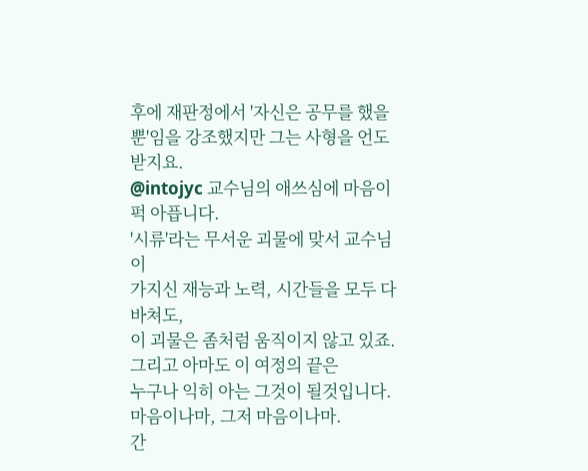후에 재판정에서 '자신은 공무를 했을뿐'임을 강조했지만 그는 사형을 언도받지요.
@intojyc 교수님의 애쓰심에 마음이 퍽 아픕니다.
'시류'라는 무서운 괴물에 맞서 교수님이
가지신 재능과 노력, 시간들을 모두 다 바쳐도,
이 괴물은 좀처럼 움직이지 않고 있죠.
그리고 아마도 이 여정의 끝은
누구나 익히 아는 그것이 될것입니다.
마음이나마, 그저 마음이나마.
간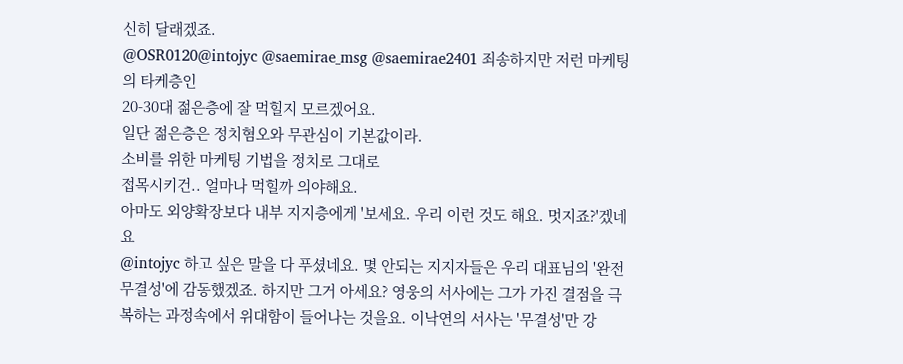신히 달래겠죠.
@OSR0120@intojyc @saemirae_msg @saemirae2401 죄송하지만 저런 마케팅의 타케층인
20-30대 젊은층에 잘 먹힐지 모르겠어요.
일단 젊은층은 정치혐오와 무관심이 기본값이라.
소비를 위한 마케팅 기법을 정치로 그대로
접목시키건.. 얼마나 먹힐까 의야해요.
아마도 외양확장보다 내부 지지층에게 '보세요. 우리 이런 것도 해요. 멋지죠?'겠네요
@intojyc 하고 싶은 말을 다 푸셨네요. 몇 안되는 지지자들은 우리 대표님의 '완전무결성'에 감동했겠죠. 하지만 그거 아세요? 영웅의 서사에는 그가 가진 결점을 극복하는 과정속에서 위대함이 들어나는 것을요. 이낙연의 서사는 '무결성'만 강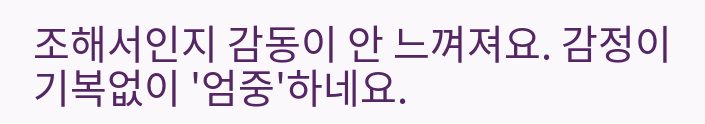조해서인지 감동이 안 느껴져요. 감정이 기복없이 '엄중'하네요.